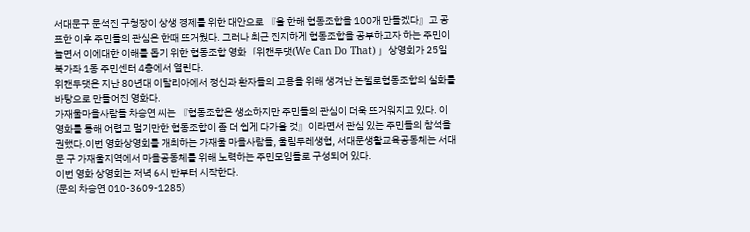서대문구 문석진 구청장이 상생 경제를 위한 대안으로 『올 한해 협동조합을 100개 만들겠다』고 공표한 이후 주민들의 관심은 한때 뜨거웠다. 그러나 최근 진지하게 협동조합을 공부하고자 하는 주민이 늘면서 이에대한 이해를 돕기 위한 협동조합 영화「위캔두댓(We Can Do That) 」상영회가 25일 북가좌 1동 주민센터 4층에서 열린다.
위캔두댓은 지난 80년대 이탈리아에서 정신과 환자들의 고용을 위해 생겨난 논첼로협동조합의 실화를 바탕으로 만들어진 영화다.
가재울마을사람들 차승연 씨는 『협동조합은 생소하지만 주민들의 관심이 더욱 뜨거워지고 있다. 이 영화를 통해 어렵고 멀기만한 협동조합이 좀 더 쉽게 다가올 것』이라면서 관심 있는 주민들의 참석을 권했다.이번 영화상영회를 개최하는 가재울 마을사람들, 울림두레생협, 서대문생활교육공동체는 서대문 구 가재울지역에서 마을공동체를 위해 노력하는 주민모임들로 구성되어 있다.
이번 영화 상영회는 저녁 6시 반부터 시작한다.
(문의 차승연 010-3609-1285)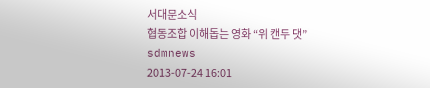서대문소식
협동조합 이해돕는 영화 “위 캔두 댓”
sdmnews
2013-07-24 16:01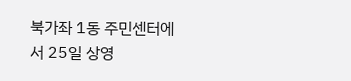북가좌 1동 주민센터에서 25일 상영